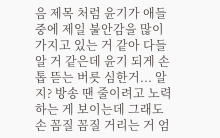음 제목 처럼 윤기가 애들 중에 제일 불안감을 많이 가지고 있는 거 같아 다들 알 거 같은데 윤기 되게 손톱 뜯는 버릇 심한거... 알지? 방송 땐 줄이려고 노력 하는 게 보이는데 그래도 손 꼼질 꼼질 거리는 거 엄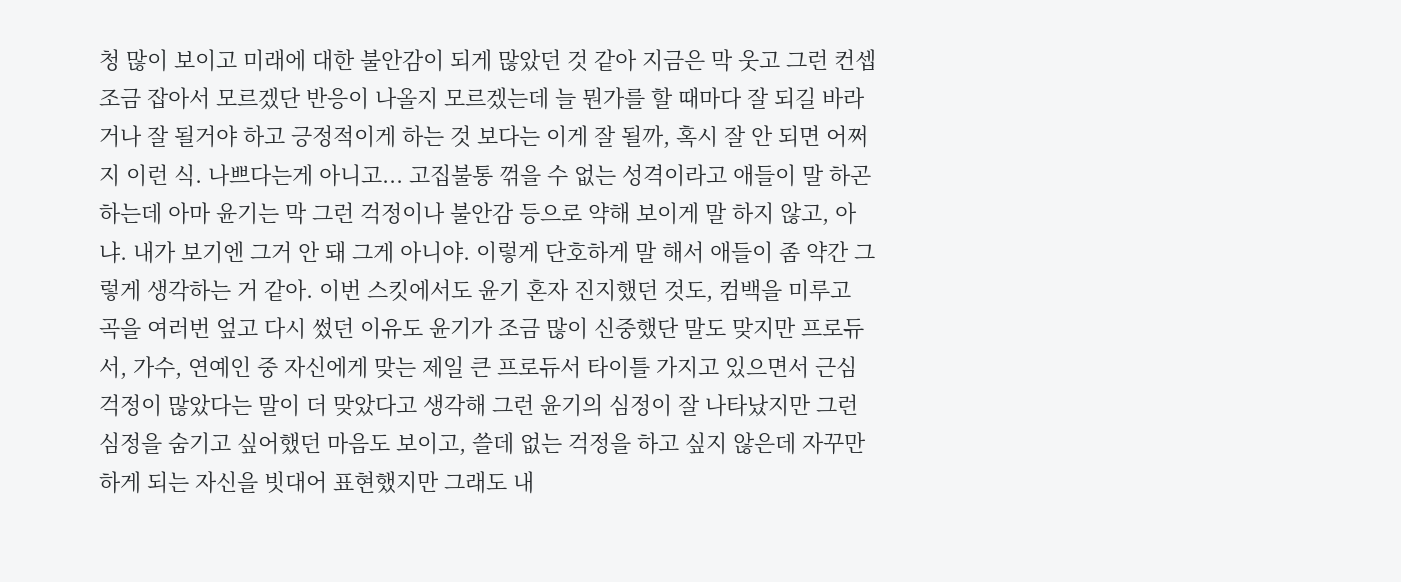청 많이 보이고 미래에 대한 불안감이 되게 많았던 것 같아 지금은 막 웃고 그런 컨셉 조금 잡아서 모르겠단 반응이 나올지 모르겠는데 늘 뭔가를 할 때마다 잘 되길 바라거나 잘 될거야 하고 긍정적이게 하는 것 보다는 이게 잘 될까, 혹시 잘 안 되면 어쩌지 이런 식. 나쁘다는게 아니고... 고집불통 꺾을 수 없는 성격이라고 애들이 말 하곤 하는데 아마 윤기는 막 그런 걱정이나 불안감 등으로 약해 보이게 말 하지 않고, 아냐. 내가 보기엔 그거 안 돼 그게 아니야. 이렇게 단호하게 말 해서 애들이 좀 약간 그렇게 생각하는 거 같아. 이번 스킷에서도 윤기 혼자 진지했던 것도, 컴백을 미루고 곡을 여러번 엎고 다시 썼던 이유도 윤기가 조금 많이 신중했단 말도 맞지만 프로듀서, 가수, 연예인 중 자신에게 맞는 제일 큰 프로듀서 타이틀 가지고 있으면서 근심 걱정이 많았다는 말이 더 맞았다고 생각해 그런 윤기의 심정이 잘 나타났지만 그런 심정을 숨기고 싶어했던 마음도 보이고, 쓸데 없는 걱정을 하고 싶지 않은데 자꾸만 하게 되는 자신을 빗대어 표현했지만 그래도 내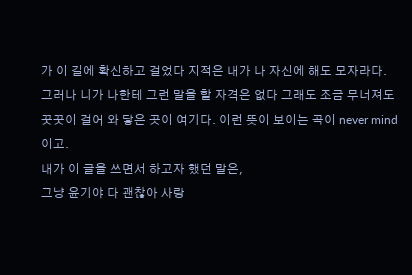가 이 길에 확신하고 걸었다 지적은 내가 나 자신에 해도 모자라다. 그러나 니가 나한테 그런 말을 할 자격은 없다 그래도 조금 무너져도 꿋꿋이 걸어 와 닿은 곳이 여기다. 이런 뜻이 보이는 곡이 never mind 이고.
내가 이 글을 쓰면서 하고자 했던 말은,
그냥 윤기야 다 괜찮아 사랑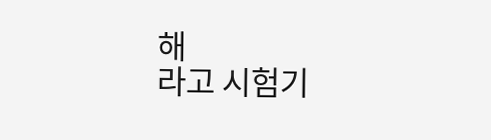해
라고 시험기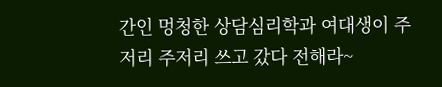간인 멍청한 상담심리학과 여대생이 주저리 주저리 쓰고 갔다 전해라~